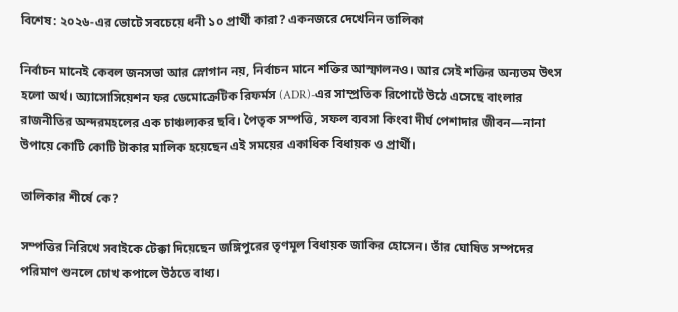বিশেষ: ২০২৬-এর ভোটে সবচেয়ে ধনী ১০ প্রার্থী কারা? একনজরে দেখেনিন তালিকা

নির্বাচন মানেই কেবল জনসভা আর স্লোগান নয়, নির্বাচন মানে শক্তির আস্ফালনও। আর সেই শক্তির অন্যতম উৎস হলো অর্থ। অ্যাসোসিয়েশন ফর ডেমোক্রেটিক রিফর্মস (ADR)-এর সাম্প্রতিক রিপোর্টে উঠে এসেছে বাংলার রাজনীতির অন্দরমহলের এক চাঞ্চল্যকর ছবি। পৈতৃক সম্পত্তি, সফল ব্যবসা কিংবা দীর্ঘ পেশাদার জীবন—নানা উপায়ে কোটি কোটি টাকার মালিক হয়েছেন এই সময়ের একাধিক বিধায়ক ও প্রার্থী।

তালিকার শীর্ষে কে?

সম্পত্তির নিরিখে সবাইকে টেক্কা দিয়েছেন জঙ্গিপুরের তৃণমূল বিধায়ক জাকির হোসেন। তাঁর ঘোষিত সম্পদের পরিমাণ শুনলে চোখ কপালে উঠতে বাধ্য।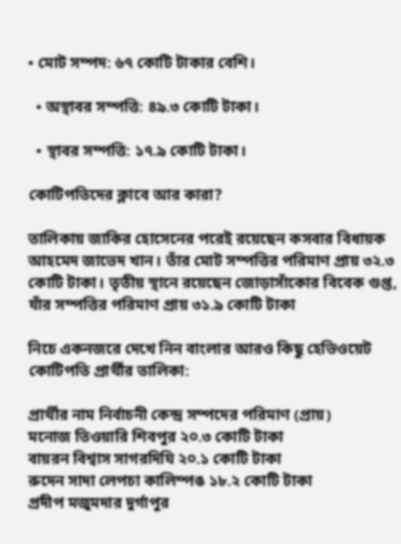• মোট সম্পদ: ৬৭ কোটি টাকার বেশি।

  • অস্থাবর সম্পত্তি: ৪৯.৩ কোটি টাকা।

  • স্থাবর সম্পত্তি: ১৭.৯ কোটি টাকা।

কোটিপতিদের ক্লাবে আর কারা?

তালিকায় জাকির হোসেনের পরেই রয়েছেন কসবার বিধায়ক আহমেদ জাভেদ খান। তাঁর মোট সম্পত্তির পরিমাণ প্রায় ৩২.৩ কোটি টাকা। তৃতীয় স্থানে রয়েছেন জোড়াসাঁকোর বিবেক গুপ্ত, যাঁর সম্পত্তির পরিমাণ প্রায় ৩১.৯ কোটি টাকা

নিচে একনজরে দেখে নিন বাংলার আরও কিছু হেভিওয়েট কোটিপতি প্রার্থীর তালিকা:

প্রার্থীর নাম নির্বাচনী কেন্দ্র সম্পদের পরিমাণ (প্রায়)
মনোজ তিওয়ারি শিবপুর ২০.৩ কোটি টাকা
বায়রন বিশ্বাস সাগরদিঘি ২০.১ কোটি টাকা
রুদেন সাদা লেপচা কালিম্পঙ ১৮.২ কোটি টাকা
প্রদীপ মজুমদার দুর্গাপুর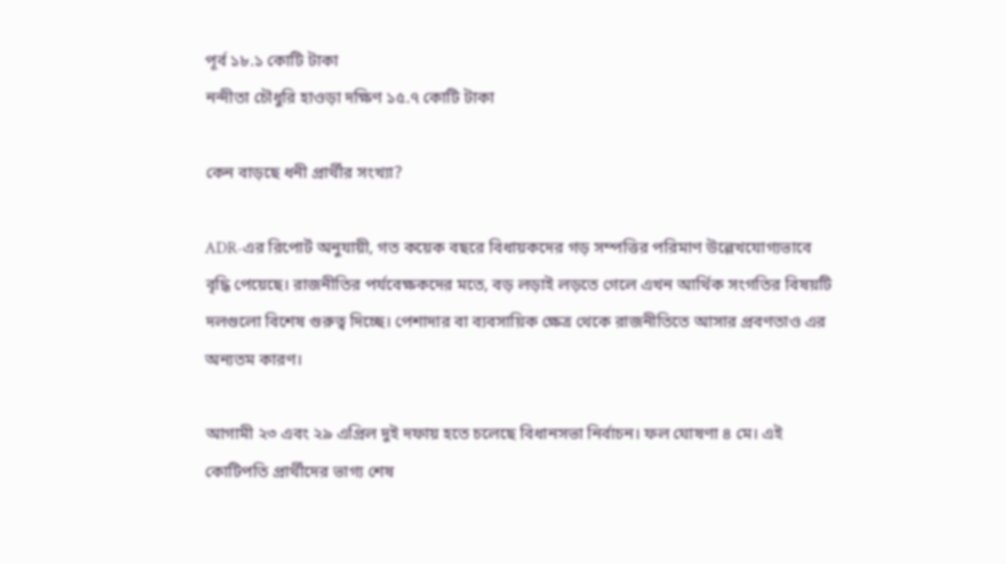পূর্ব ১৮.১ কোটি টাকা
নন্দীতা চৌধুরি হাওড়া দক্ষিণ ১৫.৭ কোটি টাকা

কেন বাড়ছে ধনী প্রার্থীর সংখ্যা?

ADR-এর রিপোর্ট অনুযায়ী, গত কয়েক বছরে বিধায়কদের গড় সম্পত্তির পরিমাণ উল্লেখযোগ্যভাবে বৃদ্ধি পেয়েছে। রাজনীতির পর্যবেক্ষকদের মতে, বড় লড়াই লড়তে গেলে এখন আর্থিক সংগতির বিষয়টি দলগুলো বিশেষ গুরুত্ব দিচ্ছে। পেশাদার বা ব্যবসায়িক ক্ষেত্র থেকে রাজনীতিতে আসার প্রবণতাও এর অন্যতম কারণ।

আগামী ২৩ এবং ২৯ এপ্রিল দুই দফায় হতে চলেছে বিধানসভা নির্বাচন। ফল ঘোষণা ৪ মে। এই কোটিপতি প্রার্থীদের ভাগ্য শেষ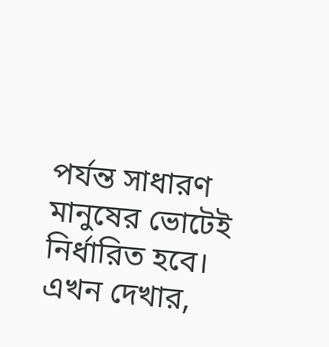পর্যন্ত সাধারণ মানুষের ভোটেই নির্ধারিত হবে। এখন দেখার,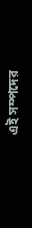এই সম্পদের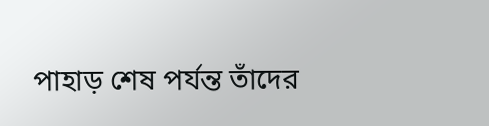পাহাড় শেষ পর্যন্ত তাঁদের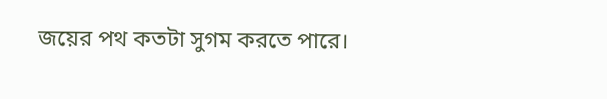জয়ের পথ কতটা সুগম করতে পারে।